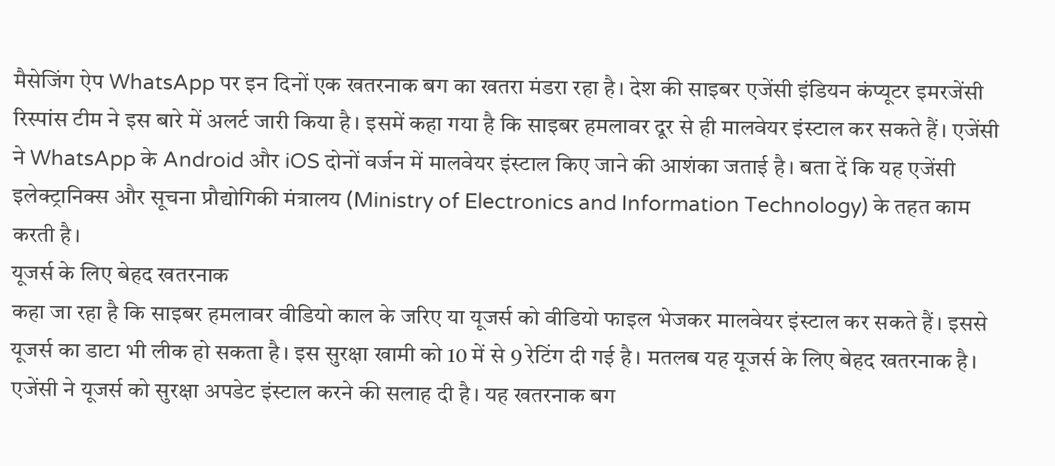मैसेजिंग ऐप WhatsApp पर इन दिनों एक खतरनाक बग का खतरा मंडरा रहा है। देश की साइबर एजेंसी इंडियन कंप्यूटर इमरजेंसी रिस्पांस टीम ने इस बारे में अलर्ट जारी किया है। इसमें कहा गया है कि साइबर हमलावर दूर से ही मालवेयर इंस्टाल कर सकते हैं। एजेंसी ने WhatsApp के Android और iOS दोनों वर्जन में मालवेयर इंस्टाल किए जाने की आशंका जताई है। बता दें कि यह एजेंसी इलेक्ट्रानिक्स और सूचना प्रौद्योगिकी मंत्रालय (Ministry of Electronics and Information Technology) के तहत काम करती है।
यूजर्स के लिए बेहद खतरनाक
कहा जा रहा है कि साइबर हमलावर वीडियो काल के जरिए या यूजर्स को वीडियो फाइल भेजकर मालवेयर इंस्टाल कर सकते हैं। इससे यूजर्स का डाटा भी लीक हो सकता है। इस सुरक्षा खामी को 10 में से 9 रेटिंग दी गई है। मतलब यह यूजर्स के लिए बेहद खतरनाक है। एजेंसी ने यूजर्स को सुरक्षा अपडेट इंस्टाल करने की सलाह दी है। यह खतरनाक बग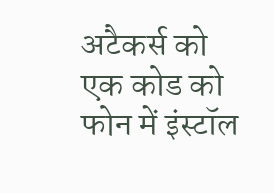अटैकर्स को एक कोड को फोन में इंस्टॉल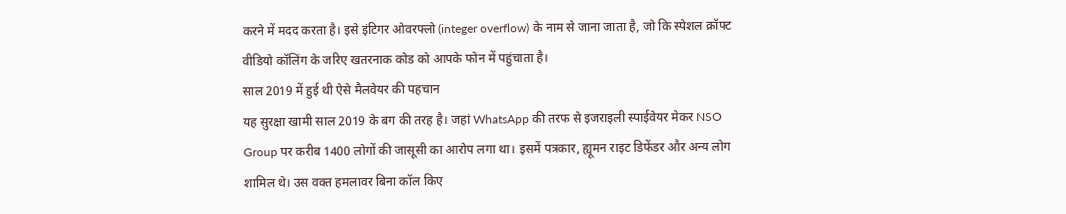करने में मदद करता है। इसे इंटिगर ओवरफ्लो (integer overflow) के नाम से जाना जाता है, जो कि स्पेशल क्रॉफ्ट वीडियो कॉलिंग के जरिए खतरनाक कोड को आपके फोन में पहुंचाता है।
साल 2019 में हुई थी ऐसे मैलवेयर की पहचान
यह सुरक्षा खामी साल 2019 के बग की तरह है। जहां WhatsApp की तरफ से इजराइली स्पाईवेयर मेकर NSO Group पर करीब 1400 लोगों की जासूसी का आरोप लगा था। इसमें पत्रकार, ह्यूमन राइट डिफेंडर और अन्य लोग शामिल थे। उस वक्त हमलावर बिना कॉल किए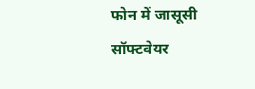फोन में जासूसी सॉफ्टवेयर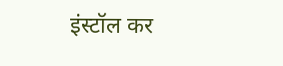इंस्टॉल कर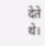देते थे।